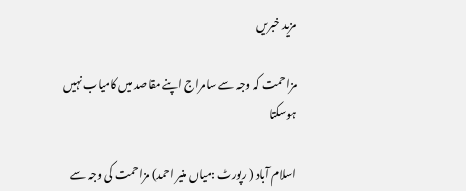مزید خبریں

مزاحمت کہ وجہ سے سامراج اپنے مقاصد میں کامیاب نہیں ہوسکتا

اسلام آباد ( رپورٹ :میاں منیر احمد) مزاحمت کی وجہ سے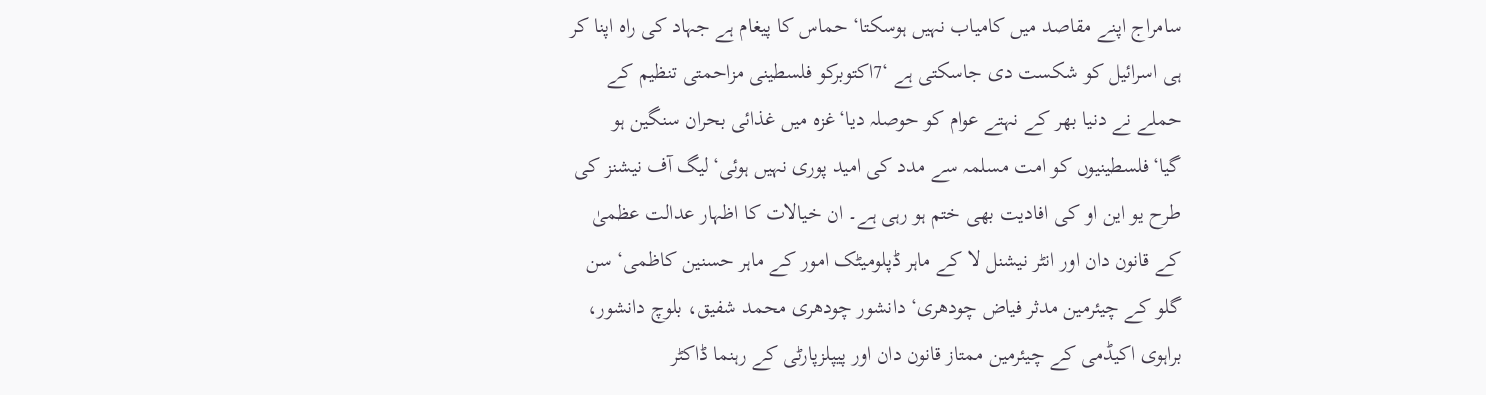سامراج اپنے مقاصد میں کامیاب نہیں ہوسکتا‘ حماس کا پیغام ہے جہاد کی راہ اپنا کر ہی اسرائیل کو شکست دی جاسکتی ہے ‘7اکتوبرکو فلسطینی مزاحمتی تنظیم کے حملے نے دنیا بھر کے نہتے عوام کو حوصلہ دیا‘غزہ میں غذائی بحران سنگین ہو گیا‘فلسطینیوں کو امت مسلمہ سے مدد کی امید پوری نہیں ہوئی‘لیگ آف نیشنز کی طرح یو این او کی افادیت بھی ختم ہو رہی ہے۔ ان خیالات کا اظہار عدالت عظمیٰ کے قانون دان اور انٹر نیشنل لا کے ماہر ڈپلومیٹک امور کے ماہر حسنین کاظمی‘ سن گلو کے چیئرمین مدثر فیاض چودھری‘ دانشور چودھری محمد شفیق، بلوچ دانشور، براہوی اکیڈمی کے چیئرمین ممتاز قانون دان اور پیپلزپارٹی کے رہنما ڈاکٹر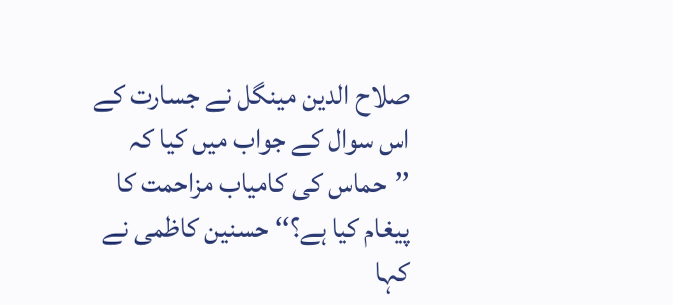صلاح الدین مینگل نے جسارت کے اس سوال کے جواب میں کیا کہ ’’حماس کی کامیاب مزاحمت کا پیغام کیا ہے؟‘‘ حسنین کاظمی نے کہا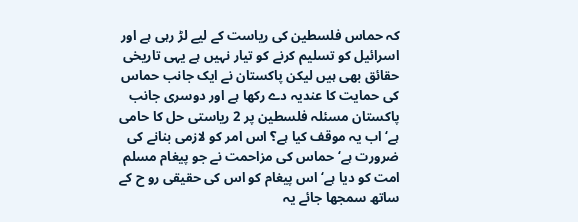کہ حماس فلسطین کی ریاست کے لیے لڑ رہی ہے اور اسرائیل کو تسلیم کرنے کو تیار نہیں ہے یہی تاریخی حقائق بھی ہیں لیکن پاکستان نے ایک جانب حماس کی حمایت کا عندیہ دے رکھا ہے اور دوسری جانب پاکستان مسئلہ فلسطین پر 2 ریاستی حل کا حامی ہے‘ اب یہ موقف کیا ہے؟ اس امر کو لازمی بنانے کی ضرورت ہے‘ حماس کی مزاحمت نے جو پیغام مسلم امت کو دیا ہے‘ اس پیغام کو اس کی حقیقی رو ح کے ساتھ سمجھا جائے یہ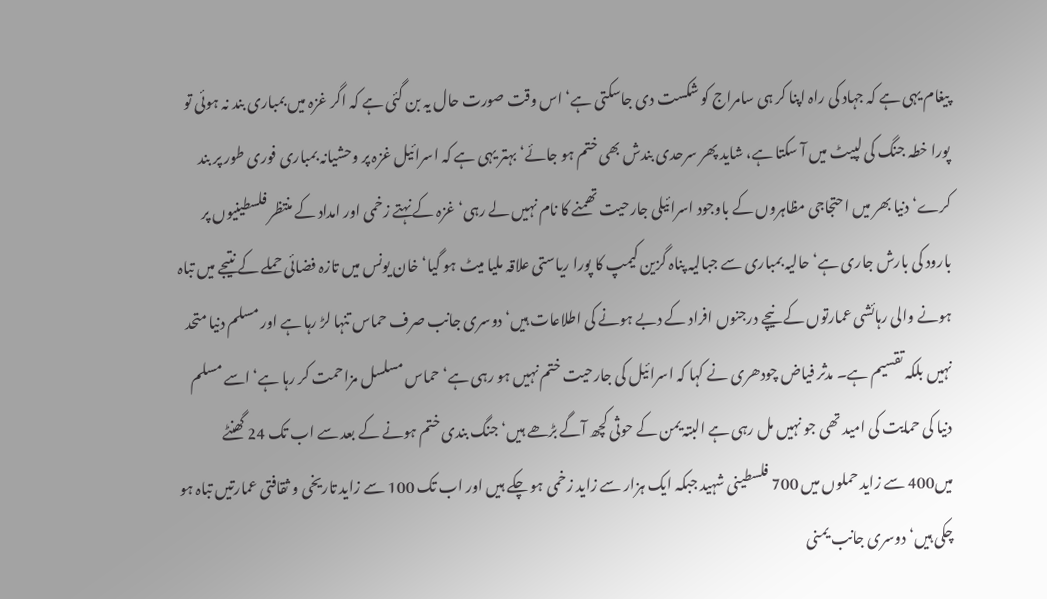پیغام یہی ہے کہ جہاد کی راہ اپنا کر ہی سامراج کو شکست دی جاسکتی ہے‘ اس وقت صورت حال یہ بن گئی ہے کہ اگر غزہ میں بمباری بند نہ ہوئی تو پورا خطہ جنگ کی لپیٹ میں آ سکتا ہے، شاید پھر سرحدی بندش بھی ختم ہو جائے‘ بہتر یہی ہے کہ اسرائیل غزہ پر وحشیانہ بمباری فوری طور پر بند کرے‘ دنیا بھر میں احتجاجی مظاہروں کے باوجود اسرائیلی جارحیت تھمنے کا نام نہیں لے رہی‘ غزہ کے نہتے زخمی اور امداد کے منتظر فلسطینیوں پر بارود کی بارش جاری ہے‘ حالیہ بمباری سے جبالیہ پناہ گزین کیمپ کا پورا ریاستی علاقہ ملیا میٹ ہو گیا‘ خان یونس میں تازہ فضائی حملے کے نتیجے میں تباہ ہونے والی رہائشی عمارتوں کے نیچے درجنوں افراد کے دبے ہونے کی اطلاعات ہیں‘ دوسری جانب صرف حماس تنہا لڑ رہا ہے اور مسلم دنیا متحد نہیں بلکہ تقسیم ہے۔ مدثر فیاض چودھری نے کہا کہ اسرائیل کی جارحیت ختم نہیں ہو رہی ہے‘ حماس مسلسل مزاحمت کر رہا ہے‘ اسے مسلم دنیا کی حمایت کی امید تھی جو نہیں مل رہی ہے البتہ یمن کے حوثی کچھ آگے بڑھے ہیں‘ جنگ بندی ختم ہونے کے بعد سے اب تک 24 گھنٹے میں400 سے زاید حملوں میں 700 فلسطینی شہید جبکہ ایک ہزار سے زاید زخمی ہو چکے ہیں اور اب تک 100 سے زاید تاریخی و ثقافتی عمارتیں تباہ ہو چکی ہیں‘ دوسری جانب یمنی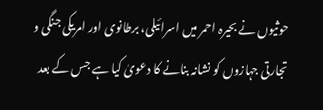حوثیوں نے بحیرہ احمر میں اسرائیلی، برطانوی اور امریکی جنگی و تجارتی جہازوں کو نشانہ بنانے کا دعویٰ کیا ہے جس کے بعد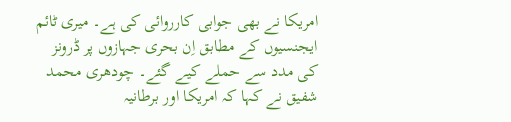امریکا نے بھی جوابی کارروائی کی ہے۔ میری ٹائم ایجنسیوں کے مطابق اِن بحری جہازوں پر ڈرونز کی مدد سے حملے کیے گئے۔ چودھری محمد شفیق نے کہا کہ امریکا اور برطانیہ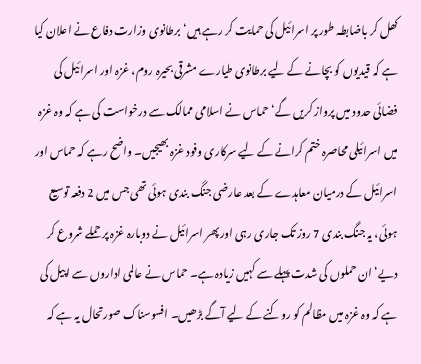کھل کر باضابطہ طور پر اسرائیل کی حمایت کر رہے ہیں‘ برطانوی وزارت دفاع نے اعلان کیا ہے کہ قیدیوں کو بچانے کے لیے برطانوی طیارے مشرقی بحیرہ روم، غزہ اور اسرائیل کی فضائی حدود میں پرواز کریں گے‘ حماس نے اسلامی ممالک سے درخواست کی ہے کہ وہ غزہ میں اسرائیلی محاصرہ ختم کرانے کے لیے سرکاری وفود غزہ بھیجیں۔ واضح رہے کہ حماس اور اسرائیل کے درمیان معاہدے کے بعد عارضی جنگ بندی ہوئی تھی جس میں 2 دفعہ توسیع ہوئی، یہ جنگ بندی 7 روز تک جاری رہی اور پھر اسرائیل نے دوبارہ غزہ پر حملے شروع کر دیے‘ ان حملوں کی شدت پہلے سے کہیں زیادہ ہے۔ حماس نے عالمی اداروں سے اپیل کی ہے کہ وہ غزہ میں مظالم کو روکنے کے لیے آگے بڑھیں۔ افسوسناک صورتحال یہ ہے کہ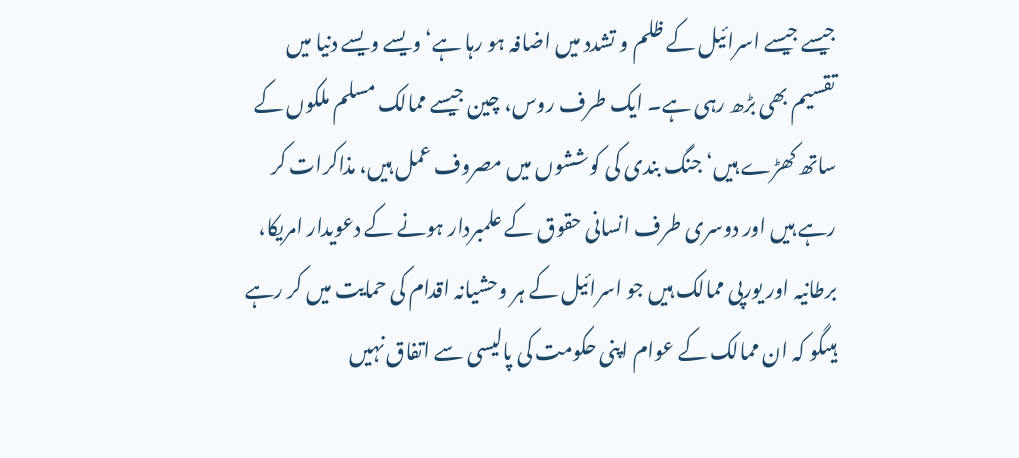جیسے جیسے اسرائیل کے ظلم و تشدد میں اضافہ ہو رہا ہے‘ ویسے ویسے دنیا میں تقسیم بھی بڑھ رہی ہے۔ ایک طرف روس، چین جیسے ممالک مسلم ملکوں کے ساتھ کھڑے ہیں‘ جنگ بندی کی کوششوں میں مصروف عمل ہیں، مذاکرات کر رہے ہیں اور دوسری طرف انسانی حقوق کے علمبردار ہونے کے دعویدار امریکا، برطانیہ اور یورپی ممالک ہیں جو اسرائیل کے ہر وحشیانہ اقدام کی حمایت میں کر رہے ہیںگو کہ ان ممالک کے عوام اپنی حکومت کی پالیسی سے اتفاق نہیں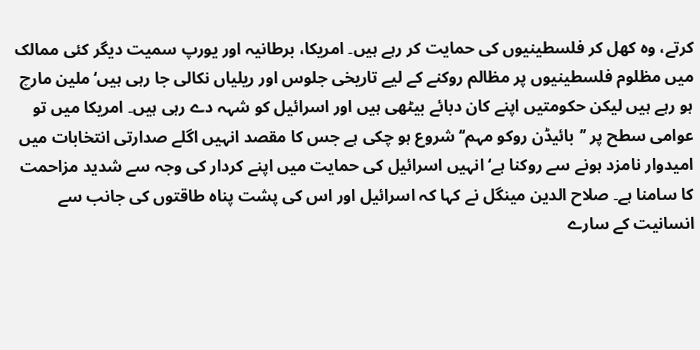کرتے، وہ کھل کر فلسطینیوں کی حمایت کر رہے ہیں۔ امریکا، برطانیہ اور یورپ سمیت دیگر کئی ممالک میں مظلوم فلسطینیوں پر مظالم روکنے کے لیے تاریخی جلوس اور ریلیاں نکالی جا رہی ہیں‘ ملین مارچ ہو رہے ہیں لیکن حکومتیں اپنے کان دبائے بیٹھی ہیں اور اسرائیل کو شہہ دے رہی ہیں۔ امریکا میں تو عوامی سطح پر ’’بائیڈن روکو مہم‘‘ شروع ہو چکی ہے جس کا مقصد انہیں اگلے صدارتی انتخابات میں امیدوار نامزد ہونے سے روکنا ہے‘ انہیں اسرائیل کی حمایت میں اپنے کردار کی وجہ سے شدید مزاحمت کا سامنا ہے۔ صلاح الدین مینگل نے کہا کہ اسرائیل اور اس کی پشت پناہ طاقتوں کی جانب سے انسانیت کے سارے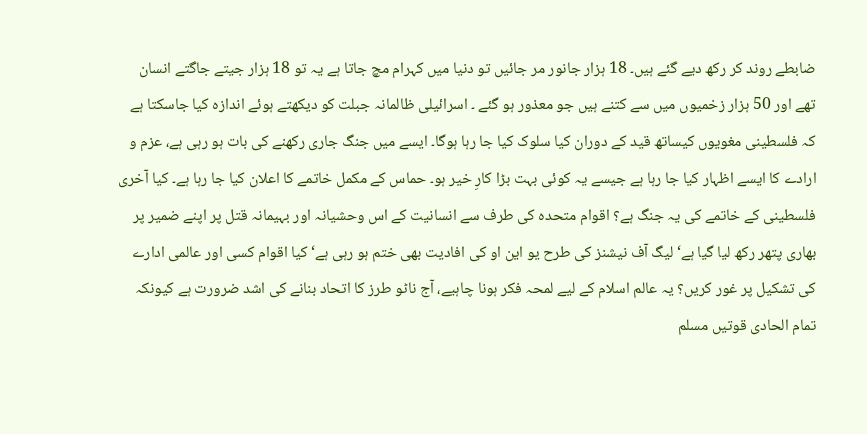ضابطے روند کر رکھ دیے گئے ہیں۔ 18 ہزار جانور مر جائیں تو دنیا میں کہرام مچ جاتا ہے یہ تو 18 ہزار جیتے جاگتے انسان تھے اور 50 ہزار زخمیوں میں سے کتنے ہیں جو معذور ہو گئے ۔ اسرائیلی ظالمانہ جبلت کو دیکھتے ہوئے اندازہ کیا جاسکتا ہے کہ فلسطینی مغویوں کیساتھ قید کے دوران کیا سلوک کیا جا رہا ہوگا۔ ایسے میں جنگ جاری رکھنے کی بات ہو رہی ہے، عزم و ارادے کا ایسے اظہار کیا جا رہا ہے جیسے یہ کوئی بہت بڑا کارِ خیر ہو۔ حماس کے مکمل خاتمے کا اعلان کیا جا رہا ہے۔ کیا آخری فلسطینی کے خاتمے کی یہ جنگ ہے؟ اقوام متحدہ کی طرف سے انسانیت کے اس وحشیانہ اور بہیمانہ قتل پر اپنے ضمیر پر بھاری پتھر رکھ لیا گیا ہے‘ لیگ آف نیشنز کی طرح یو این او کی افادیت بھی ختم ہو رہی ہے‘ کیا اقوام کسی اور عالمی ادارے کی تشکیل پر غور کریں؟ یہ عالم اسلام کے لیے لمحہ فکر ہونا چاہیے، آج ناٹو طرز کا اتحاد بنانے کی اشد ضرورت ہے کیونکہ تمام الحادی قوتیں مسلم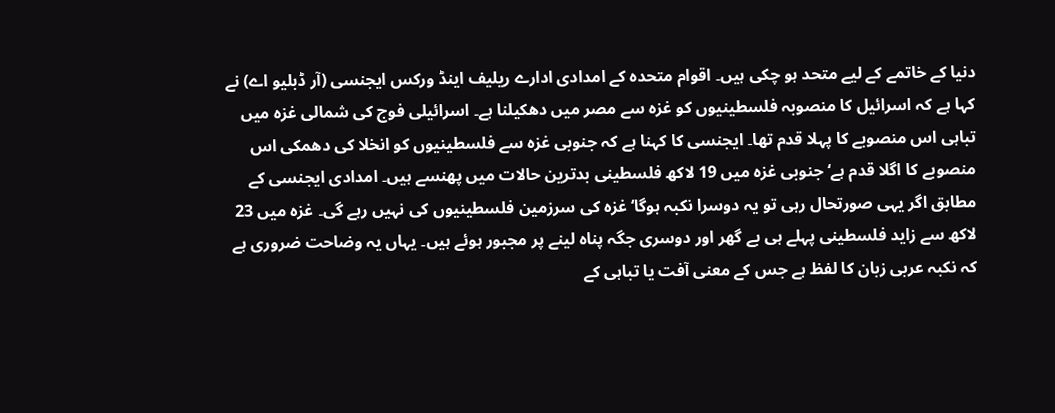دنیا کے خاتمے کے لیے متحد ہو چکی ہیں۔ اقوام متحدہ کے امدادی ادارے ریلیف اینڈ ورکس ایجنسی (آر ڈبلیو اے) نے کہا ہے کہ اسرائیل کا منصوبہ فلسطینیوں کو غزہ سے مصر میں دھکیلنا ہے۔ اسرائیلی فوج کی شمالی غزہ میں تباہی اس منصوبے کا پہلا قدم تھا۔ ایجنسی کا کہنا ہے کہ جنوبی غزہ سے فلسطینیوں کو انخلا کی دھمکی اس منصوبے کا اگلا قدم ہے‘ جنوبی غزہ میں 19 لاکھ فلسطینی بدترین حالات میں پھنسے ہیں۔ امدادی ایجنسی کے مطابق اگر یہی صورتحال رہی تو یہ دوسرا نکبہ ہوگا‘ غزہ کی سرزمین فلسطینیوں کی نہیں رہے گی۔ غزہ میں 23 لاکھ سے زاید فلسطینی پہلے ہی بے گھر اور دوسری جگہ پناہ لینے پر مجبور ہوئے ہیں۔ یہاں یہ وضاحت ضروری ہے کہ نکبہ عربی زبان کا لفظ ہے جس کے معنی آفت یا تباہی کے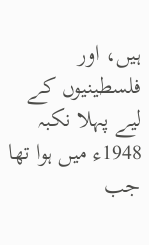ہیں، اور فلسطینیوں کے لیے پہلا نکبہ 1948ء میں ہوا تھا جب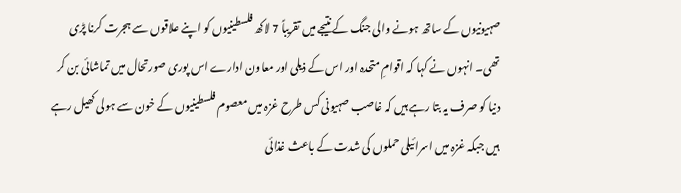صہیونیوں کے ساتھ ہونے والی جنگ کے نتیجے میں تقریباً 7 لاکھ فلسطینیوں کو اپنے علاقوں سے ہجرت کرنا پڑی تھی۔ انہوں نے کہا کہ اقوامِ متحدہ اور اس کے ذیلی اور معاون ادارے اس پوری صورتحال میں تماشائی بن کر دنیا کو صرف یہ بتا رہے ہیں کہ غاصب صہیونی کس طرح غزہ میں معصوم فلسطینیوں کے خون سے ہولی کھیل رہے ہیں جبکہ غزہ میں اسرائیلی حملوں کی شدت کے باعث غذائی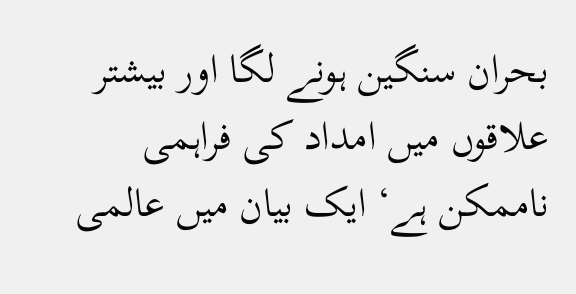بحران سنگین ہونے لگا اور بیشتر علاقوں میں امداد کی فراہمی ناممکن ہے‘ ایک بیان میں عالمی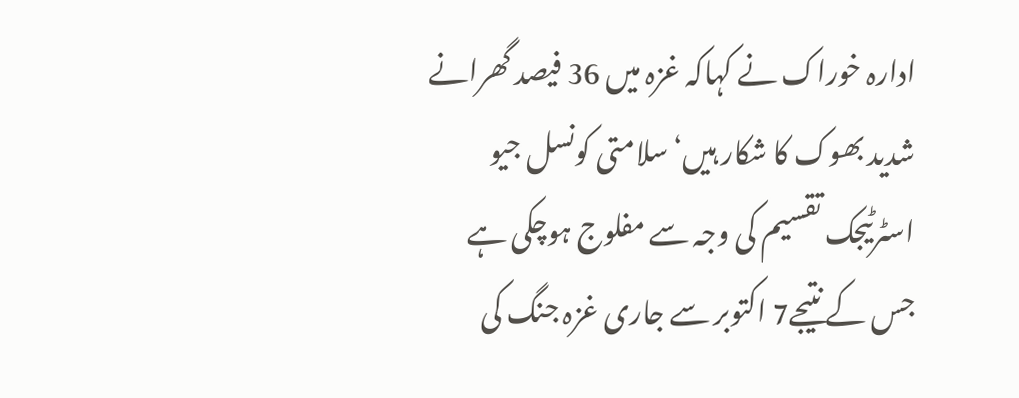ادارہ خوراک نے کہاکہ غزہ میں 36 فیصد گھرانے شدید بھوک کا شکار ہیں‘سلامتی کونسل جیو اسٹرٹیجک تقسیم کی وجہ سے مفلوج ہوچکی ہے جس کے نتیجے7 اکتوبر سے جاری غزہ جنگ کی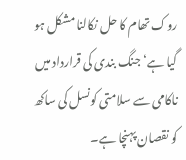روک تھام کا حل نکالنا مشکل ہو گیا ہے‘ جنگ بندی کی قرارداد میں ناکامی سے سلامتی کونسل کی ساکھ کو نقصان پہنچا ہے۔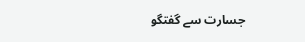جسارت سے گفتگو